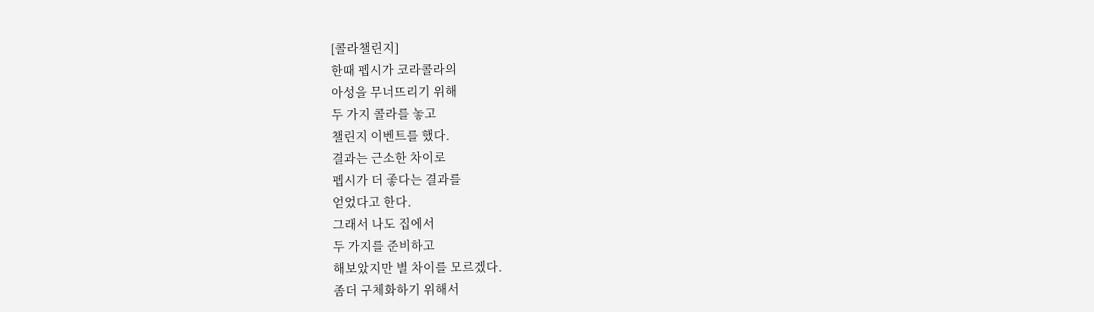[콜라챌린지]
한때 펩시가 코라콜라의
아성을 무너뜨리기 위해
두 가지 콜라를 놓고
챌린지 이벤트를 했다.
결과는 근소한 차이로
펩시가 더 좋다는 결과를
얻었다고 한다.
그래서 나도 집에서
두 가지를 준비하고
해보았지만 별 차이를 모르겠다.
좀더 구체화하기 위해서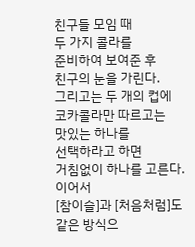친구들 모임 때
두 가지 콜라를
준비하여 보여준 후
친구의 눈을 가린다.
그리고는 두 개의 컵에
코카콜라만 따르고는
맛있는 하나를
선택하라고 하면
거침없이 하나를 고른다.
이어서
[참이슬]과 [처음처럼]도
같은 방식으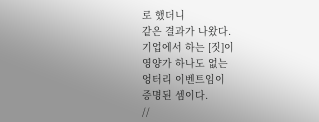로 했더니
같은 결과가 나왔다.
기업에서 하는 [짓]이
영양가 하나도 없는
엉터리 이벤트임이
증명된 셈이다.
//